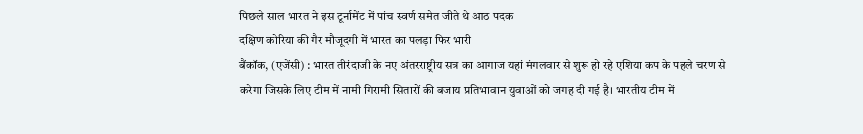पिछले साल भारत ने इस टूर्नामेंट में पांच स्वर्ण समेत जीते थे आठ पदक
दक्षिण कोरिया की गैर मौजूदगी में भारत का पलड़ा फिर भारी
बैंकॉक, (एजेंसी) : भारत तीरंदाजी के नए अंतरराष्ट्रीय सत्र का आगाज यहां मंगलवार से शुरू हो रहे एशिया कप के पहले चरण से करेगा जिसके लिए टीम में नामी गिरामी सितारों की बजाय प्रतिभावान युवाओं को जगह दी गई है। भारतीय टीम में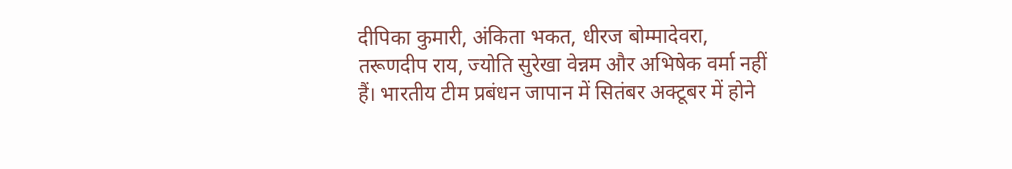दीपिका कुमारी, अंकिता भकत, धीरज बोम्मादेवरा, तरूणदीप राय, ज्योति सुरेखा वेन्नम और अभिषेक वर्मा नहीं हैं। भारतीय टीम प्रबंधन जापान में सितंबर अक्टूबर में होने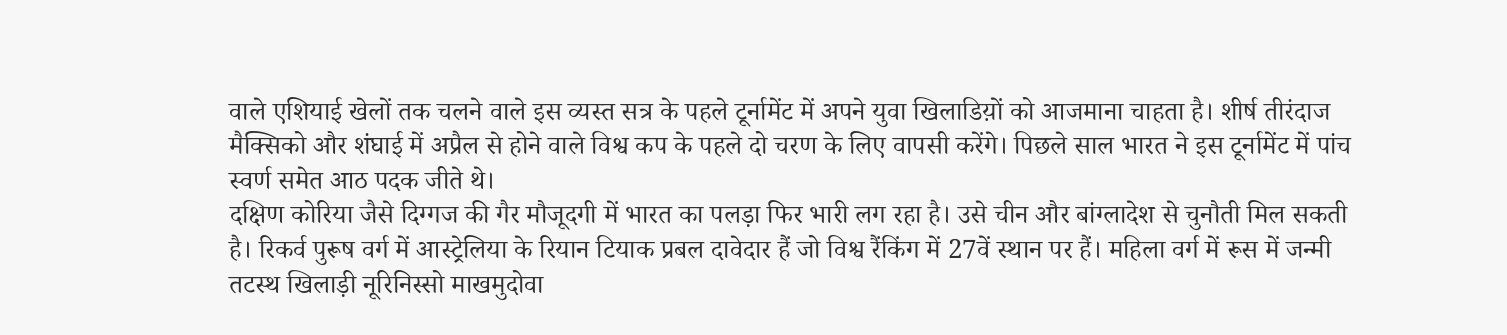वाले एशियाई खेलों तक चलने वाले इस व्यस्त सत्र के पहले टूर्नामेंट में अपने युवा खिलाडिय़ों को आजमाना चाहता है। शीर्ष तीरंदाज मैक्सिको और शंघाई में अप्रैल से होने वाले विश्व कप के पहले दो चरण के लिए वापसी करेंगे। पिछले साल भारत ने इस टूर्नामेंट में पांच स्वर्ण समेत आठ पदक जीते थे।
दक्षिण कोरिया जैसे दिग्गज की गैर मौजूदगी में भारत का पलड़ा फिर भारी लग रहा है। उसे चीन और बांग्लादेश से चुनौती मिल सकती है। रिकर्व पुरूष वर्ग में आस्ट्रेलिया के रियान टियाक प्रबल दावेदार हैं जो विश्व रैंकिंग में 27वें स्थान पर हैं। महिला वर्ग में रूस में जन्मी तटस्थ खिलाड़ी नूरिनिस्सो माखमुदोवा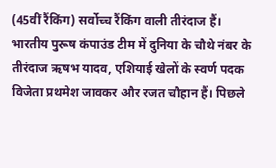(45वीं रैंकिंग) सर्वोच्च रैंकिंग वाली तीरंदाज हैं। भारतीय पुरूष कंपाउंड टीम में दुनिया के चौथे नंबर के तीरंदाज ऋषभ यादव, एशियाई खेलों के स्वर्ण पदक विजेता प्रथमेश जावकर और रजत चौहान हैं। पिछले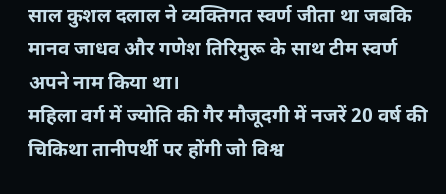साल कुशल दलाल ने व्यक्तिगत स्वर्ण जीता था जबकि मानव जाधव और गणेश तिरिमुरू के साथ टीम स्वर्ण अपने नाम किया था।
महिला वर्ग में ज्योति की गैर मौजूदगी में नजरें 20 वर्ष की चिकिथा तानीपर्थी पर होंगी जो विश्व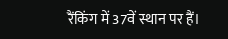रैंकिंग में 37वें स्थान पर हैं।